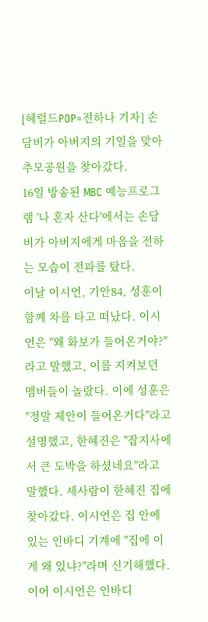[헤럴드POP=전하나 기자] 손담비가 아버지의 기일을 맞아 추모공원을 찾아갔다.
16일 방송된 MBC 예능프로그램 '나 혼자 산다'에서는 손담비가 아버지에게 마음을 전하는 모습이 전파를 탔다.
이날 이시언, 기안84, 성훈이 함께 차를 타고 떠났다. 이시언은 "왜 화보가 들어온거야?"라고 말했고, 이를 지켜보던 멤버들이 놀랐다. 이에 성훈은 "정말 제안이 들어온거다"라고 설명했고, 한혜진은 "잡지사에서 큰 도박을 하셨네요"라고 말했다. 세사람이 한혜진 집에 찾아갔다. 이시언은 집 안에 있는 인바디 기계에 "집에 이게 왜 있냐?"라며 신기해했다. 이어 이시언은 인바디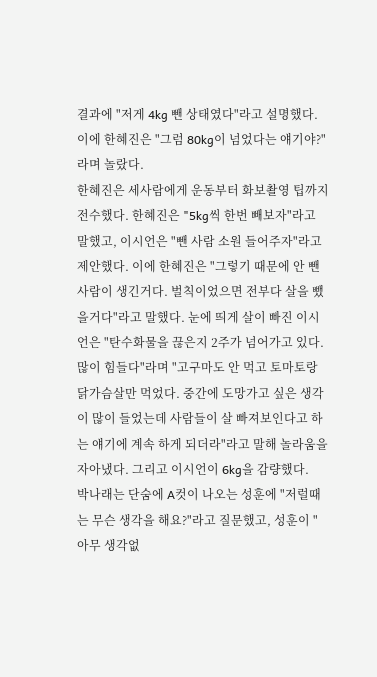결과에 "저게 4kg 뺀 상태였다"라고 설명했다. 이에 한혜진은 "그럼 80kg이 넘었다는 얘기야?"라며 놀랐다.
한혜진은 세사람에게 운동부터 화보촬영 팁까지 전수했다. 한혜진은 "5kg씩 한번 빼보자"라고 말했고, 이시언은 "뺀 사람 소원 들어주자"라고 제안했다. 이에 한혜진은 "그렇기 때문에 안 뺀 사람이 생긴거다. 벌칙이었으면 전부다 살을 뺐을거다"라고 말했다. 눈에 띄게 살이 빠진 이시언은 "탄수화물을 끊은지 2주가 넘어가고 있다. 많이 힘들다"라며 "고구마도 안 먹고 토마토랑 닭가슴살만 먹었다. 중간에 도망가고 싶은 생각이 많이 들었는데 사람들이 살 빠져보인다고 하는 얘기에 계속 하게 되더라"라고 말해 놀라움을 자아냈다. 그리고 이시언이 6kg을 감량했다.
박나래는 단숨에 A컷이 나오는 성훈에 "저럴때는 무슨 생각을 해요?"라고 질문했고, 성훈이 "아무 생각없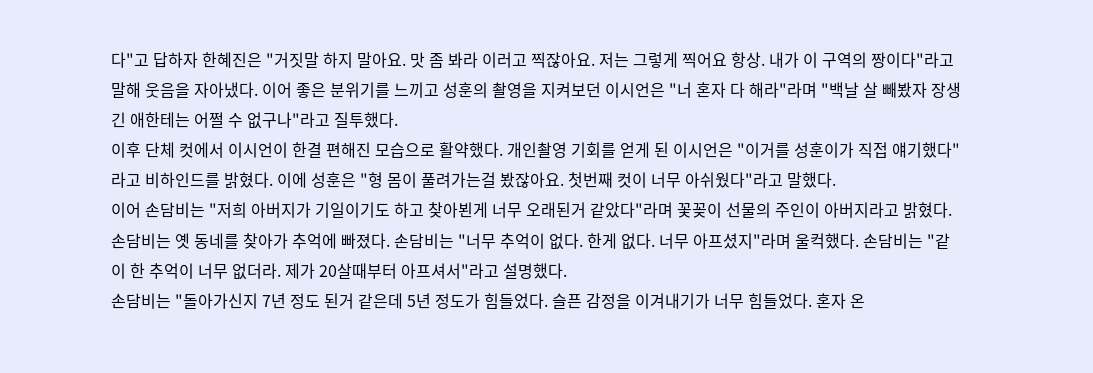다"고 답하자 한혜진은 "거짓말 하지 말아요. 맛 좀 봐라 이러고 찍잖아요. 저는 그렇게 찍어요 항상. 내가 이 구역의 짱이다"라고 말해 웃음을 자아냈다. 이어 좋은 분위기를 느끼고 성훈의 촬영을 지켜보던 이시언은 "너 혼자 다 해라"라며 "백날 살 빼봤자 장생긴 애한테는 어쩔 수 없구나"라고 질투했다.
이후 단체 컷에서 이시언이 한결 편해진 모습으로 활약했다. 개인촬영 기회를 얻게 된 이시언은 "이거를 성훈이가 직접 얘기했다"라고 비하인드를 밝혔다. 이에 성훈은 "형 몸이 풀려가는걸 봤잖아요. 첫번째 컷이 너무 아쉬웠다"라고 말했다.
이어 손담비는 "저희 아버지가 기일이기도 하고 찾아뵌게 너무 오래된거 같았다"라며 꽃꽂이 선물의 주인이 아버지라고 밝혔다. 손담비는 옛 동네를 찾아가 추억에 빠졌다. 손담비는 "너무 추억이 없다. 한게 없다. 너무 아프셨지"라며 울컥했다. 손담비는 "같이 한 추억이 너무 없더라. 제가 20살때부터 아프셔서"라고 설명했다.
손담비는 "돌아가신지 7년 정도 된거 같은데 5년 정도가 힘들었다. 슬픈 감정을 이겨내기가 너무 힘들었다. 혼자 온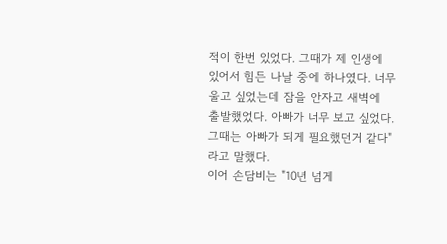적이 한번 있었다. 그때가 제 인생에 있어서 힘든 나날 중에 하나였다. 너무 울고 싶었는데 잠을 안자고 새벽에 출발했었다. 아빠가 너무 보고 싶었다. 그때는 아빠가 되게 필요했던거 같다"라고 말했다.
이어 손담비는 "10년 넘게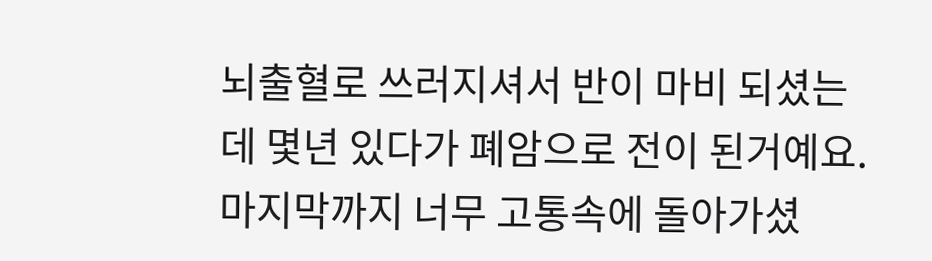뇌출혈로 쓰러지셔서 반이 마비 되셨는데 몇년 있다가 폐암으로 전이 된거예요. 마지막까지 너무 고통속에 돌아가셨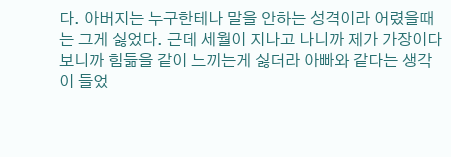다. 아버지는 누구한테나 말을 안하는 성격이라 어렸을때는 그게 싫었다. 근데 세월이 지나고 나니까 제가 가장이다 보니까 힘듦을 같이 느끼는게 싫더라 아빠와 같다는 생각이 들었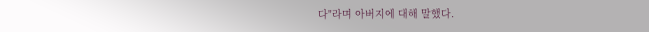다"라며 아버지에 대해 말했다.